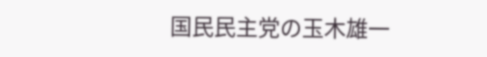国民民主党の玉木雄一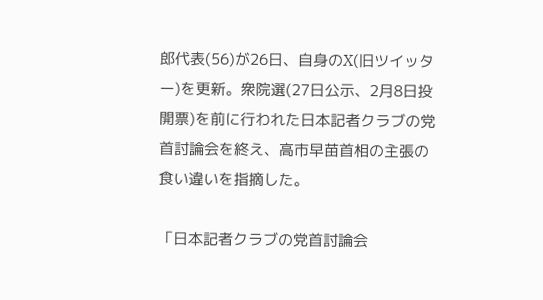郎代表(56)が26日、自身のX(旧ツイッター)を更新。衆院選(27日公示、2月8日投開票)を前に行われた日本記者クラブの党首討論会を終え、高市早苗首相の主張の食い違いを指摘した。

「日本記者クラブの党首討論会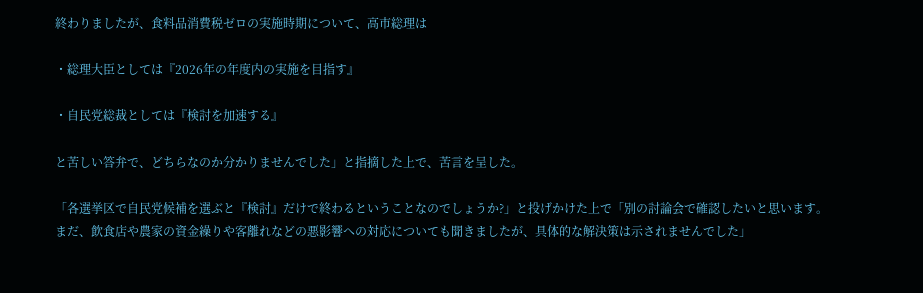終わりましたが、食料品消費税ゼロの実施時期について、高市総理は

・総理大臣としては『2026年の年度内の実施を目指す』

・自民党総裁としては『検討を加速する』

と苦しい答弁で、どちらなのか分かりませんでした」と指摘した上で、苦言を呈した。

「各選挙区で自民党候補を選ぶと『検討』だけで終わるということなのでしょうか?」と投げかけた上で「別の討論会で確認したいと思います。まだ、飲食店や農家の資金繰りや客離れなどの悪影響への対応についても聞きましたが、具体的な解決策は示されませんでした」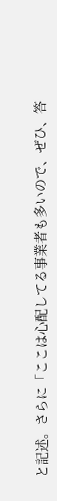と記述。さらに「ここは心配してる事業者も多いので、ぜひ、答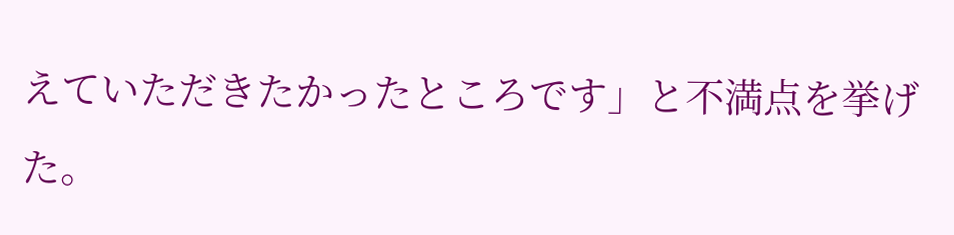えていただきたかったところです」と不満点を挙げた。